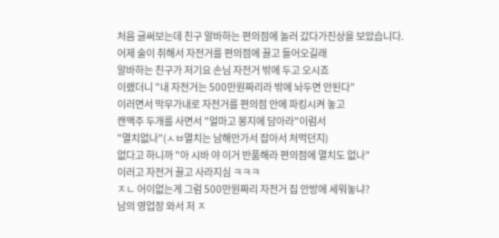처음 글써보는데 친구 알바하는 편의점에 놀러 갔다가진상을 보았습니다.
어제 술이 취해서 자전거를 편의점에 끌고 들어오길래
알바하는 친구가 저기요 손님 자전거 밖에 두고 오시죠
이랬더니 "내 자전거는 500만원짜리라 밖에 놔두면 안된다"
이러면서 막무가내로 자전거를 편의점 안에 파킹시켜 놓고
캔맥주 두개를 사면서 "얼마고 봉지에 담아라"이럼서
"멸치없나"(ㅅㅂ멸치는 남해안가서 잡아서 처먹던지)
없다고 하니까 "아 시바 야 이거 반품해라 편의점에 멸치도 없나"
이러고 자전거 끌고 사라지심 ㅋㅋㅋ
ㅈㄴ 어이없는게 그럼 500만원짜리 자전거 집 안방에 세워놓냐?
남의 영업장 와서 저 ㅈ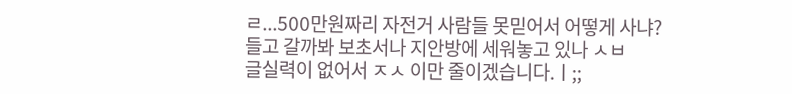ㄹ...500만원짜리 자전거 사람들 못믿어서 어떻게 사냐?
들고 갈까봐 보초서나 지안방에 세워놓고 있나 ㅅㅂ
글실력이 없어서 ㅈㅅ 이만 줄이겠습니다.ㅣ;;